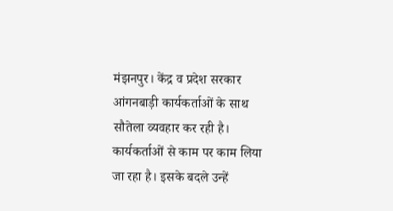मंझनपुर। केंद्र व प्रदेश सरकार आंगनबाड़ी कार्यकर्ताओं के साथ सौतेला व्यवहार कर रही है। कार्यकर्ताओं से काम पर काम लिया जा रहा है। इसके बदले उन्हें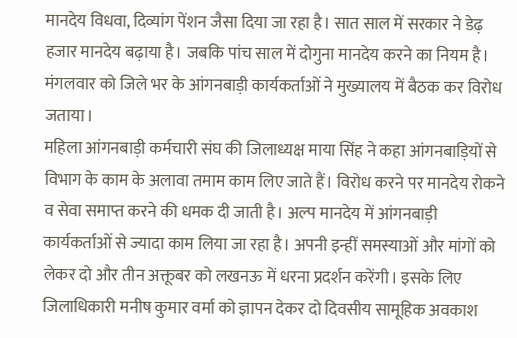मानदेय विधवा, दिव्यांग पेंशन जैसा दिया जा रहा है। सात साल में सरकार ने डेढ़ हजार मानदेय बढ़ाया है। जबकि पांच साल में दोगुना मानदेय करने का नियम है। मंगलवार को जिले भर के आंगनबाड़ी कार्यकर्ताओं ने मुख्यालय में बैठक कर विरोध जताया।
महिला आंगनबाड़ी कर्मचारी संघ की जिलाध्यक्ष माया सिंह ने कहा आंगनबाड़ियों से विभाग के काम के अलावा तमाम काम लिए जाते हैं। विरोध करने पर मानदेय रोकने व सेवा समाप्त करने की धमक दी जाती है। अल्प मानदेय में आंगनबाड़ी कार्यकर्ताओं से ज्यादा काम लिया जा रहा है। अपनी इन्हीं समस्याओं और मांगों को लेकर दो और तीन अक्तूबर को लखनऊ में धरना प्रदर्शन करेंगी। इसके लिए जिलाधिकारी मनीष कुमार वर्मा को ज्ञापन देकर दो दिवसीय सामूहिक अवकाश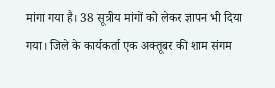मांगा गया है। 38 सूत्रीय मांगों को लेकर ज्ञापन भी दिया गया। जिले के कार्यकर्ता एक अक्तूबर की शाम संगम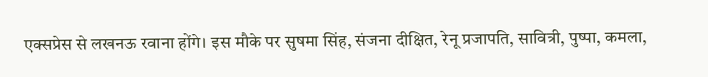एक्सप्रेस से लखनऊ रवाना होंगे। इस मौके पर सुषमा सिंह, संजना दीक्षित, रेनू प्रजापति, सावित्री, पुष्पा, कमला,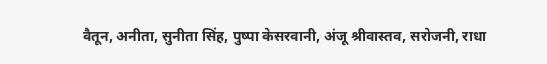वैतून, अनीता, सुनीता सिंह, पुष्पा केसरवानी, अंजू श्रीवास्तव, सरोजनी, राधा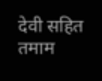देवी सहित तमाम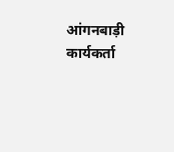आंगनबाड़ी कार्यकर्ता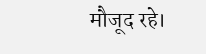मौजूद रहे।